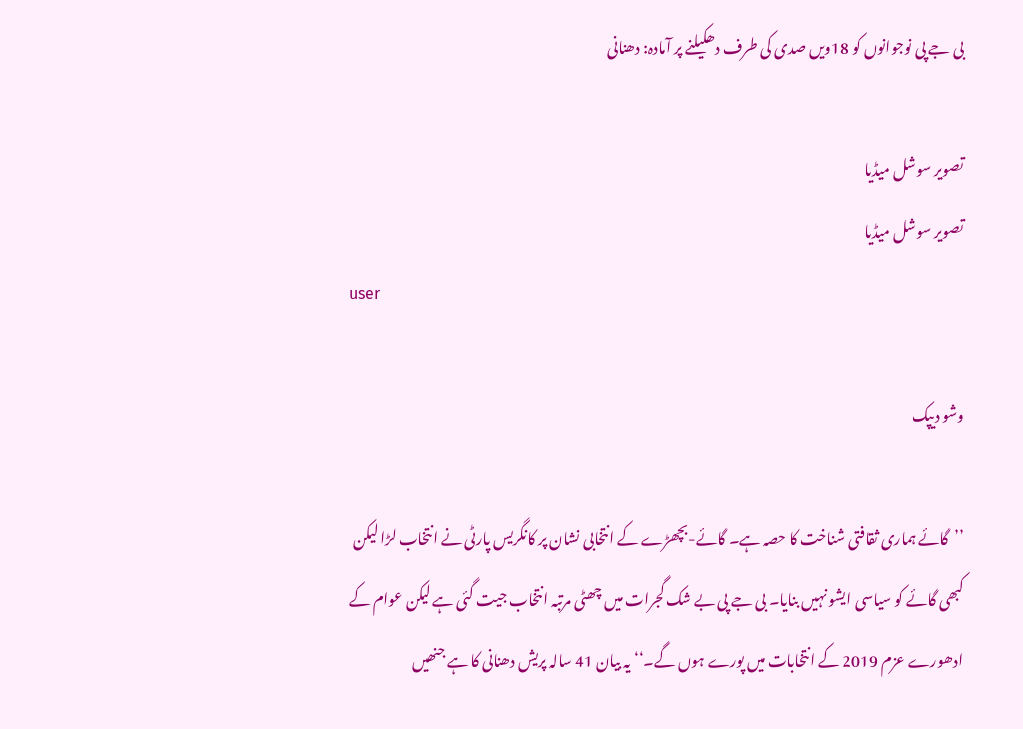بی جے پی نوجوانوں کو 18ویں صدی کی طرف دھکیلنے پر آمادہ: دھنانی

تصویر سوشل میڈیا
تصویر سوشل میڈیا
user

وشو دیپک

’’گائے ہماری ثقافتی شناخت کا حصہ ہے۔ گائے-بچھڑے کے انتخابی نشان پر کانگریس پارٹی نے انتخاب لڑا لیکن کبھی گائے کو سیاسی ایشو نہیں بنایا۔ بی جے پی بے شک گجرات میں چھٹی مرتبہ انتخاب جیت گئی ہے لیکن عوام کے ادھورے عزم 2019 کے انتخابات میں پورے ہوں گے۔‘‘ یہ بیان 41 سالہ پریش دھنانی کا ہے جنھیں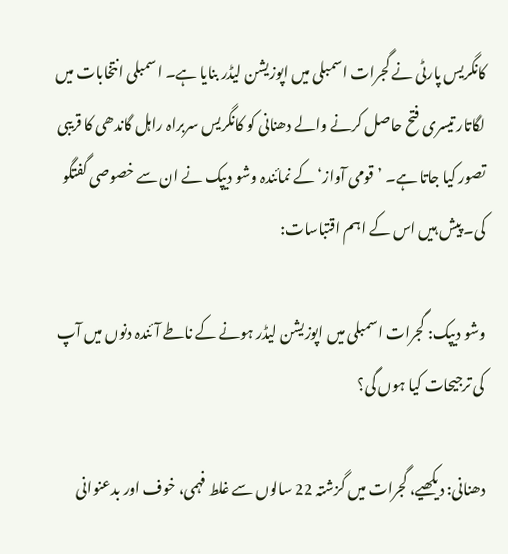کانگریس پارٹی نے گجرات اسمبلی میں اپوزیشن لیڈر بنایا ہے۔ اسمبلی انتخابات میں لگاتار تیسری فتح حاصل کرنے والے دھنانی کو کانگریس سربراہ راہل گاندھی کا قریبی تصور کیا جاتا ہے۔ ’قومی آواز‘ کے نمائندہ وشو دیپک نے ان سے خصوصی گفتگو کی۔ پیش ہیں اس کے اہم اقتباسات:

وشو دیپک: گجرات اسمبلی میں اپوزیشن لیڈر ہونے کے ناطے آئندہ دنوں میں آپ کی ترجیحات کیا ہوں گی؟

دھنانی: دیکھیے، گجرات میں گزشتہ 22 سالوں سے غلط فہمی، خوف اور بدعنوانی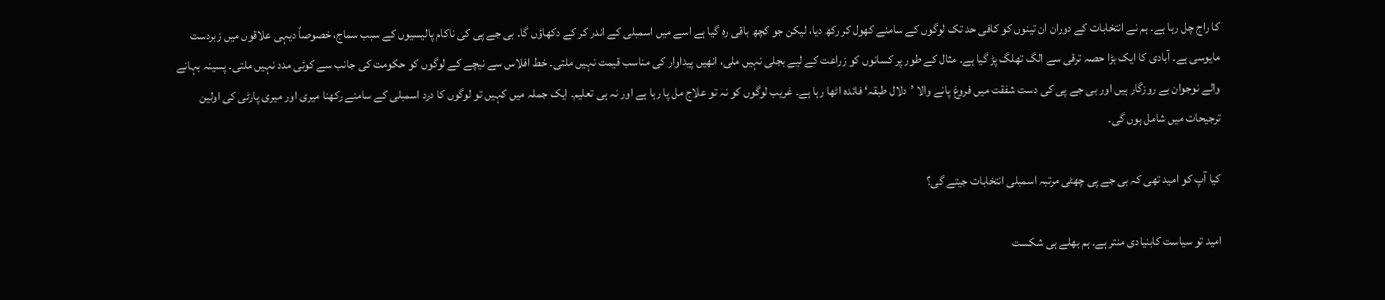کا راج چل رہا ہے۔ ہم نے انتخابات کے دوران ان تینوں کو کافی حد تک لوگوں کے سامنے کھول کر رکھ دیا، لیکن جو کچھ باقی رہ گیا ہے اسے میں اسمبلی کے اندر کر کے دکھاؤں گا۔ بی جے پی کی ناکام پالیسیوں کے سبب سماج، خصوصاً دیہی علاقوں میں زبردست مایوسی ہے۔ آبادی کا ایک بڑا حصہ ترقی سے الگ تھلگ پڑ گیا ہے۔ مثال کے طور پر کسانوں کو زراعت کے لیے بجلی نہیں ملی، انھیں پیداوار کی مناسب قیمت نہیں ملتی۔ خط افلاس سے نیچے کے لوگوں کو حکومت کی جانب سے کوئی مدد نہیں ملتی۔ پسینہ بہانے والے نوجوان بے روزگار ہیں اور بی جے پی کی دست شفقت میں فروغ پانے والا ’دلال طبقہ‘ فائدہ اٹھا رہا ہے۔ غریب لوگوں کو نہ تو علاج مل پا رہا ہے اور نہ ہی تعلیم۔ ایک جملہ میں کہیں تو لوگوں کا درد اسمبلی کے سامنے رکھنا میری اور میری پارٹی کی اولین ترجیحات میں شامل ہوں گی۔

کیا آپ کو امید تھی کہ بی جے پی چھٹی مرتبہ اسمبلی انتخابات جیتے گی؟

امید تو سیاست کابنیادی منتر ہے۔ ہم بھلے ہی شکست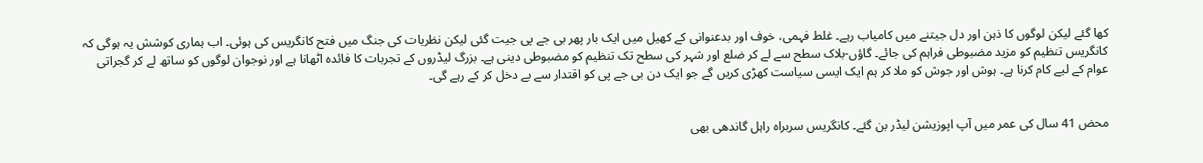کھا گئے لیکن لوگوں کا ذہن اور دل جیتنے میں کامیاب رہے۔ غلط فہمی، خوف اور بدعنوانی کے کھیل میں ایک بار پھر بی جے پی جیت گئی لیکن نظریات کی جنگ میں فتح کانگریس کی ہوئی۔ اب ہماری کوشش یہ ہوگی کہ کانگریس تنظیم کو مزید مضبوطی فراہم کی جائے۔ گاؤں-بلاک سطح سے لے کر ضلع اور شہر کی سطح تک تنظیم کو مضبوطی دینی ہے۔ بزرگ لیڈروں کے تجربات کا فائدہ اٹھانا ہے اور نوجوان لوگوں کو ساتھ لے کر گجراتی عوام کے لیے کام کرنا ہے۔ ہوش اور جوش کو ملا کر ہم ایک ایسی سیاست کھڑی کریں گے جو ایک دن بی جے پی کو اقتدار سے بے دخل کر کے رہے گی۔


محض 41 سال کی عمر میں آپ اپوزیشن لیڈر بن گئے۔ کانگریس سربراہ راہل گاندھی بھی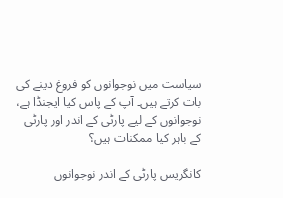سیاست میں نوجوانوں کو فروغ دینے کی بات کرتے ہیں۔ آپ کے پاس کیا ایجنڈا ہے، نوجوانوں کے لیے پارٹی کے اندر اور پارٹی کے باہر کیا ممکنات ہیں؟

کانگریس پارٹی کے اندر نوجوانوں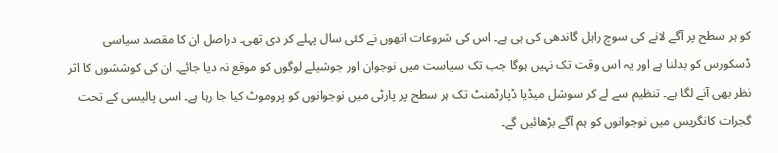کو ہر سطح پر آگے لانے کی سوچ راہل گاندھی کی ہی ہے۔ اس کی شروعات انھوں نے کئی سال پہلے کر دی تھی۔ دراصل ان کا مقصد سیاسی ڈسکورس کو بدلنا ہے اور یہ اس وقت تک نہیں ہوگا جب تک سیاست میں نوجوان اور جوشیلے لوگوں کو موقع نہ دیا جائے۔ ان کی کوششوں کا اثر نظر بھی آنے لگا ہے۔ تنظیم سے لے کر سوشل میڈیا ڈپارٹمنٹ تک ہر سطح پر پارٹی میں نوجوانوں کو پروموٹ کیا جا رہا ہے۔ اسی پالیسی کے تحت گجرات کانگریس میں نوجوانوں کو ہم آگے بڑھائیں گے۔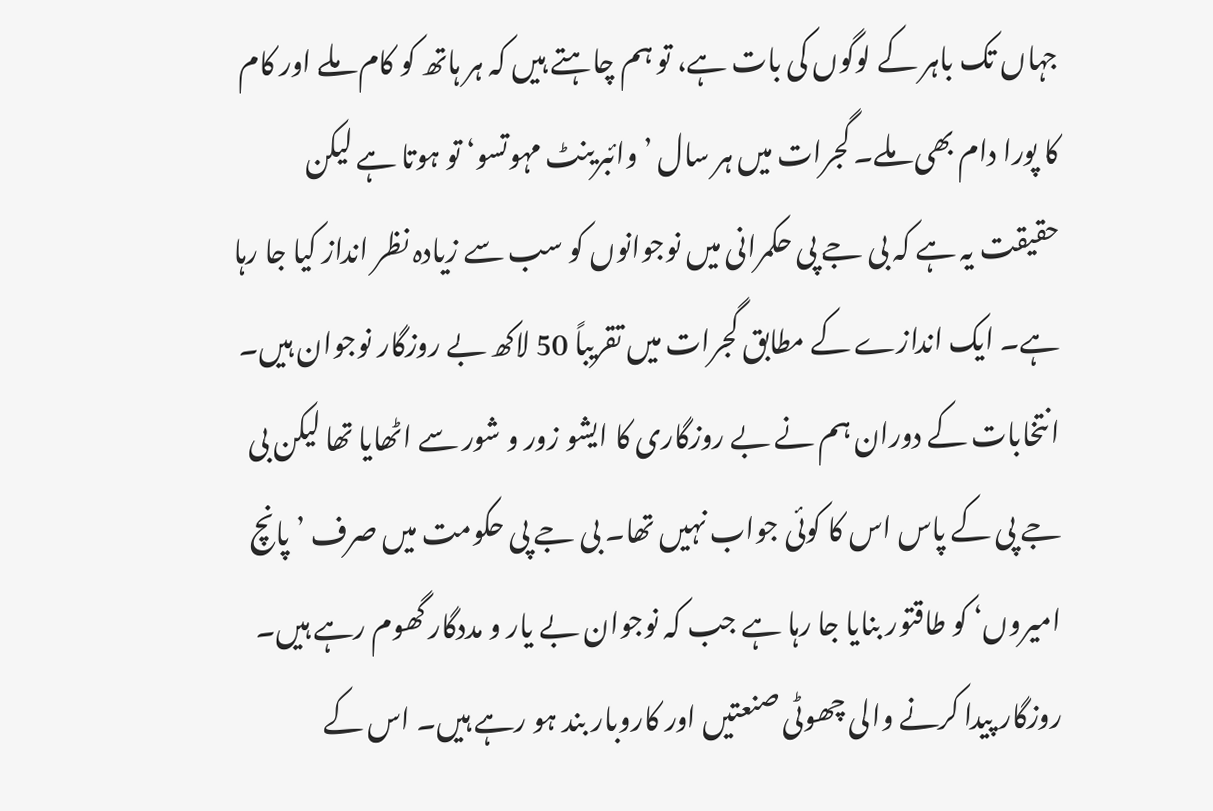جہاں تک باہر کے لوگوں کی بات ہے، تو ہم چاہتے ہیں کہ ہر ہاتھ کو کام ملے اور کام کا پورا دام بھی ملے۔ گجرات میں ہر سال ’وائبرینٹ مہوتسو‘ تو ہوتا ہے لیکن حقیقت یہ ہے کہ بی جے پی حکمرانی میں نوجوانوں کو سب سے زیادہ نظر انداز کیا جا رہا ہے۔ ایک اندازے کے مطابق گجرات میں تقریباً 50 لاکھ بے روزگار نوجوان ہیں۔ انتخابات کے دوران ہم نے بے روزگاری کا ایشو زور و شور سے اٹھایا تھا لیکن بی جے پی کے پاس اس کا کوئی جواب نہیں تھا۔ بی جے پی حکومت میں صرف ’پانچ امیروں‘ کو طاقتور بنایا جا رہا ہے جب کہ نوجوان بے یار و مددگار گھوم رہے ہیں۔ روزگار پیدا کرنے والی چھوٹی صنعتیں اور کاروبار بند ہو رہے ہیں۔ اس کے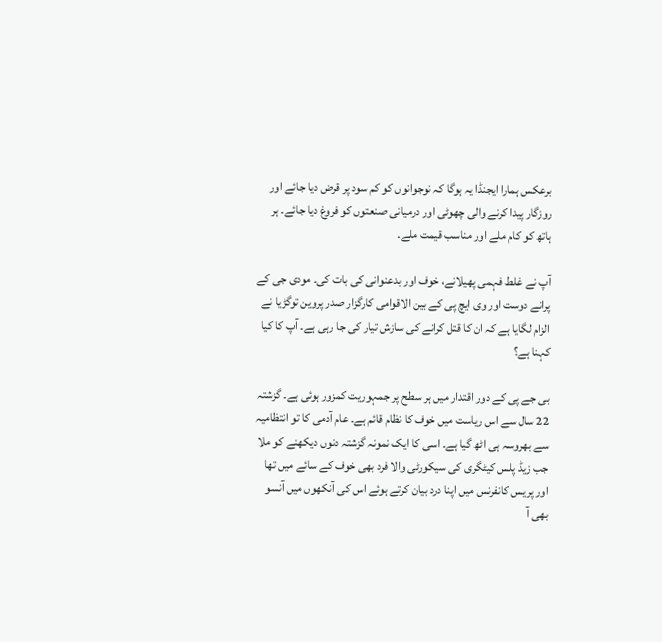برعکس ہمارا ایجنڈا یہ ہوگا کہ نوجوانوں کو کم سود پر قرض دیا جائے اور روزگار پیدا کرنے والی چھوٹی اور درمیانی صنعتوں کو فروغ دیا جائے۔ ہر ہاتھ کو کام ملے اور مناسب قیمت ملے۔

آپ نے غلط فہمی پھیلانے، خوف اور بدعنوانی کی بات کی۔ مودی جی کے پرانے دوست اور وی ایچ پی کے بین الاقوامی کارگزار صدر پروین توگڑیا نے الزام لگایا ہے کہ ان کا قتل کرانے کی سازش تیار کی جا رہی ہے۔ آپ کا کیا کہنا ہے؟

بی جے پی کے دور اقتدار میں ہر سطح پر جمہوریت کمزور ہوئی ہے۔ گزشتہ 22 سال سے اس ریاست میں خوف کا نظام قائم ہے۔ عام آدمی کا تو انتظامیہ سے بھروسہ ہی اٹھ گیا ہے۔ اسی کا ایک نمونہ گزشتہ دنوں دیکھنے کو ملا جب زیڈ پلس کیٹگری کی سیکورٹی والا فرد بھی خوف کے سائے میں تھا اور پریس کانفرنس میں اپنا درد بیان کرتے ہوئے اس کی آنکھوں میں آنسو بھی آ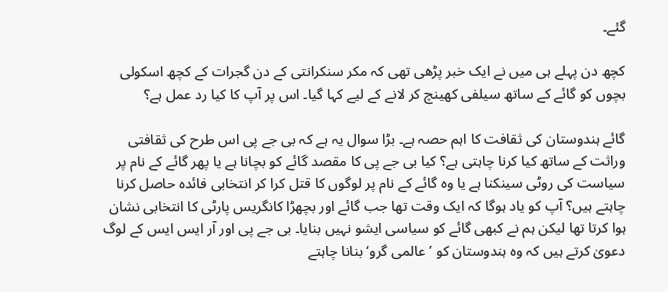گئے۔

کچھ دن پہلے ہی میں نے ایک خبر پڑھی تھی کہ مکر سنکرانتی کے دن گجرات کے کچھ اسکولی بچوں کو گائے کے ساتھ سیلفی کھینچ کر لانے کے لیے کہا گیا۔ اس پر آپ کا کیا رد عمل ہے؟

گائے ہندوستان کی ثقافت کا اہم حصہ ہے۔ بڑا سوال یہ ہے کہ بی جے پی اس طرح کی ثقافتی وراثت کے ساتھ کیا کرنا چاہتی ہے؟ کیا بی جے پی کا مقصد گائے کو بچانا ہے یا پھر گائے کے نام پر سیاست کی روٹی سینکنا ہے یا وہ گائے کے نام پر لوگوں کا قتل کرا کر انتخابی فائدہ حاصل کرنا چاہتے ہیں؟ آپ کو یاد ہوگا کہ ایک وقت تھا جب گائے اور بچھڑا کانگریس پارٹی کا انتخابی نشان ہوا کرتا تھا لیکن ہم نے کبھی گائے کو سیاسی ایشو نہیں بنایا۔ بی جے پی اور آر ایس ایس کے لوگ دعویٰ کرتے ہیں کہ وہ ہندوستان کو ’عالمی گرو‘ بنانا چاہتے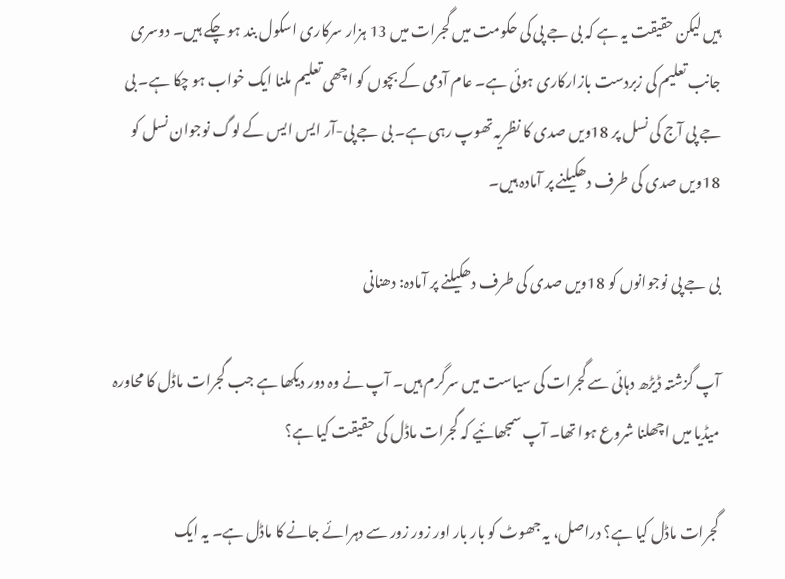ہیں لیکن حقیقت یہ ہے کہ بی جے پی کی حکومت میں گجرات میں 13 ہزار سرکاری اسکول بند ہو چکے ہیں۔ دوسری جانب تعلیم کی زبردست بازارکاری ہوئی ہے۔ عام آدمی کے بچوں کو اچھی تعلیم ملنا ایک خواب ہو چکا ہے۔ بی جے پی آج کی نسل پر 18ویں صدی کا نظریہ تھوپ رہی ہے۔ بی جے پی-آر ایس ایس کے لوگ نوجوان نسل کو 18ویں صدی کی طرف دھکیلنے پر آمادہ ہیں۔

بی جے پی نوجوانوں کو 18ویں صدی کی طرف دھکیلنے پر آمادہ: دھنانی

آپ گزشتہ ڈیڑھ دہائی سے گجرات کی سیاست میں سرگرم ہیں۔ آپ نے وہ دور دیکھا ہے جب گجرات ماڈل کا محاورہ میڈیا میں اچھلنا شروع ہوا تھا۔ آپ سمجھائیے کہ گجرات ماڈل کی حقیقت کیا ہے؟

گجرات ماڈل کیا ہے؟ دراصل، یہ جھوٹ کو بار بار اور زور زور سے دہرائے جانے کا ماڈل ہے۔ یہ ایک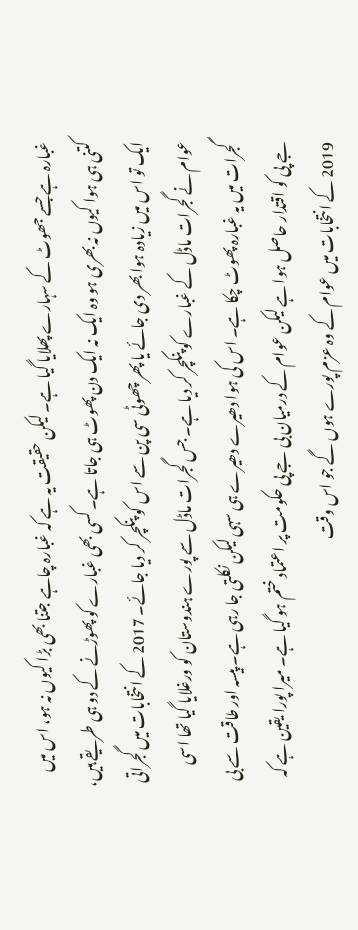غبارہ ہے جسے جھوٹ کے سہارے پھلایا گیا ہے۔ لیکن حقیقت یہ ہے کہ غبارہ چاہے جتنا بھی بڑا کیوں نہ ہو، اس میں کتنی ہی ہوا کیوں نہ بھری ہو وہ ایک نہ ایک دن پھوٹ ہی جاتا ہے۔ کسی بھی غبارے کو پھوڑنے کے دو ہی طریقے ہیں، ایک تو اس میں زیادہ ہوا بھر دی جائے یا پھر چھوٹی سی پن سے اس کو پنکچر کر دیا جائے۔ 2017 کے انتخابات میں گجراتی عوام نے گجرات ماڈل کے غبارے کو پنکچر کر دیا ہے۔ جس گجرات ماڈل سے پورے ہندوستان کو ورغلایا گیا تھا اسی گجرات میں یہ غبارہ پھوٹ چکا ہے۔ اس کی ہوا دھیرے دھیرے ہی سہی لیکن نکلتی جا رہی ہے۔ پیسہ اور طاقت سے بی جے پی کو اقتدار حاصل ہوا ہے لیکن عوام کے درمیان بی جے پی حکومت پر اعتماد ختم ہو گیا ہے۔ میرا پورا یقین ہے کہ 2019 کے انتخابات میں عوام کے وہ عزم پورے ہوں گے جو اس وقت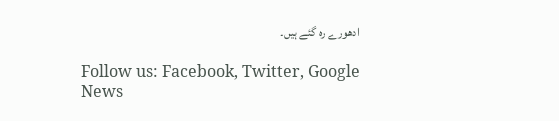ادھورے رہ گئے ہیں۔

Follow us: Facebook, Twitter, Google News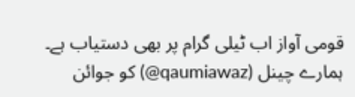قومی آواز اب ٹیلی گرام پر بھی دستیاب ہے۔ ہمارے چینل (qaumiawaz@) کو جوائن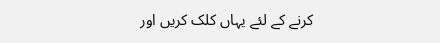کرنے کے لئے یہاں کلک کریں اور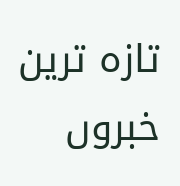تازہ ترین خبروں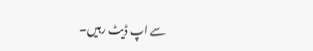سے اپ ڈیٹ رہیں۔